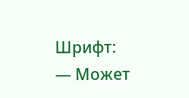Шрифт:
— Может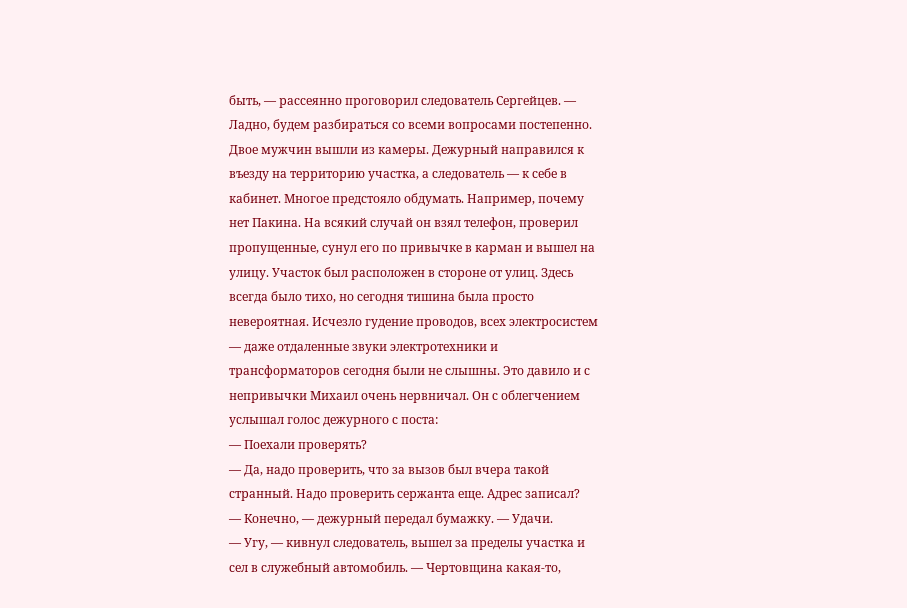быть, — рассеянно проговорил следователь Сергейцев. — Ладно, будем разбираться со всеми вопросами постепенно.
Двое мужчин вышли из камеры. Дежурный направился к въезду на территорию участка, а следователь — к себе в кабинет. Многое предстояло обдумать. Например, почему нет Пакина. На всякий случай он взял телефон, проверил пропущенные, сунул его по привычке в карман и вышел на улицу. Участок был расположен в стороне от улиц. Здесь всегда было тихо, но сегодня тишина была просто невероятная. Исчезло гудение проводов, всех электросистем — даже отдаленные звуки электротехники и трансформаторов сегодня были не слышны. Это давило и с непривычки Михаил очень нервничал. Он с облегчением услышал голос дежурного с поста:
— Поехали проверять?
— Да, надо проверить, что за вызов был вчера такой странный. Надо проверить сержанта еще. Адрес записал?
— Конечно, — дежурный передал бумажку. — Удачи.
— Угу, — кивнул следователь, вышел за пределы участка и сел в служебный автомобиль. — Чертовщина какая-то,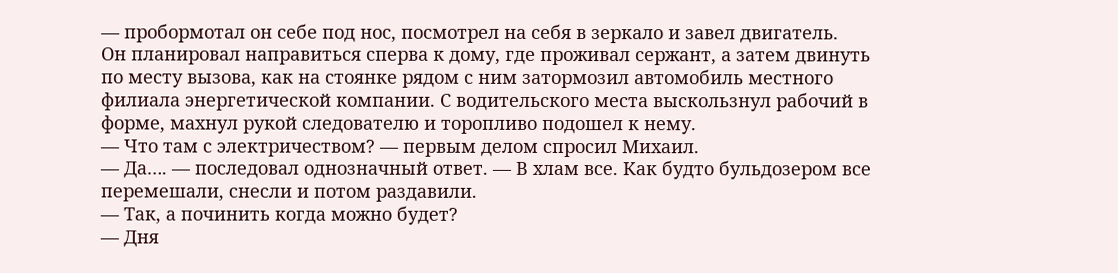— пробормотал он себе под нос, посмотрел на себя в зеркало и завел двигатель.
Он планировал направиться сперва к дому, где проживал сержант, а затем двинуть по месту вызова, как на стоянке рядом с ним затормозил автомобиль местного филиала энергетической компании. С водительского места выскользнул рабочий в форме, махнул рукой следователю и торопливо подошел к нему.
— Что там с электричеством? — первым делом спросил Михаил.
— Да…. — последовал однозначный ответ. — В хлам все. Как будто бульдозером все перемешали, снесли и потом раздавили.
— Так, а починить когда можно будет?
— Дня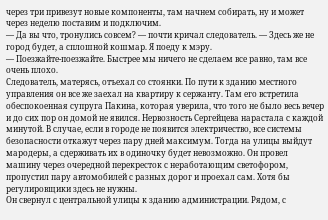через три привезут новые компоненты, там начнем собирать, ну и может через неделю поставим и подключим.
— Да вы что, тронулись совсем? — почти кричал следователь. — Здесь же не город будет, а сплошной кошмар. Я поеду к мэру.
— Поезжайте-поезжайте. Быстрее мы ничего не сделаем все равно, там все очень плохо.
Следователь, матерясь, отъехал со стоянки. По пути к зданию местного управления он все же заехал на квартиру к сержанту. Там его встретила обеспокоенная супруга Пакина, которая уверила, что того не было весь вечер и до сих пор он домой не явился. Нервозность Сергейцева нарастала с каждой минутой. В случае, если в городе не появится электричество, все системы безопасности откажут через пару дней максимум. Тогда на улицы выйдут мародеры, а сдерживать их в одиночку будет невозможно. Он провел машину через очередной перекресток с неработающим светофором, пропустил пару автомобилей с разных дорог и проехал сам. Хотя бы регулировщики здесь не нужны.
Он свернул с центральной улицы к зданию администрации. Рядом, с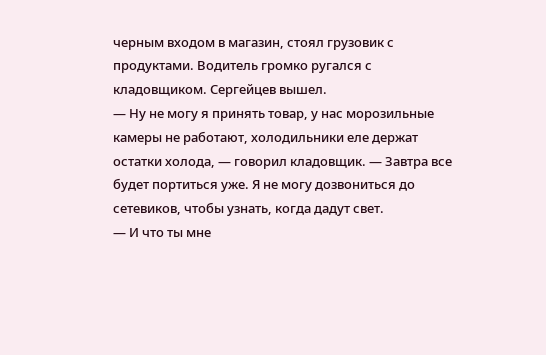черным входом в магазин, стоял грузовик с продуктами. Водитель громко ругался с кладовщиком. Сергейцев вышел.
— Ну не могу я принять товар, у нас морозильные камеры не работают, холодильники еле держат остатки холода, — говорил кладовщик. — Завтра все будет портиться уже. Я не могу дозвониться до сетевиков, чтобы узнать, когда дадут свет.
— И что ты мне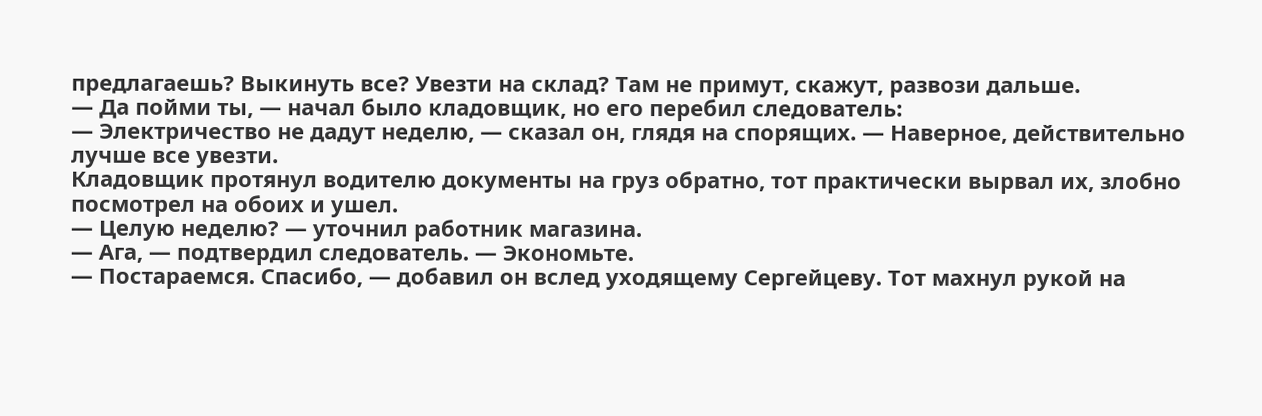предлагаешь? Выкинуть все? Увезти на склад? Там не примут, скажут, развози дальше.
— Да пойми ты, — начал было кладовщик, но его перебил следователь:
— Электричество не дадут неделю, — сказал он, глядя на спорящих. — Наверное, действительно лучше все увезти.
Кладовщик протянул водителю документы на груз обратно, тот практически вырвал их, злобно посмотрел на обоих и ушел.
— Целую неделю? — уточнил работник магазина.
— Ага, — подтвердил следователь. — Экономьте.
— Постараемся. Спасибо, — добавил он вслед уходящему Сергейцеву. Тот махнул рукой на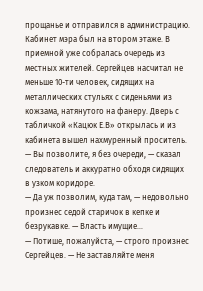прощанье и отправился в администрацию.
Кабинет мэра был на втором этаже. В приемной уже собралась очередь из местных жителей. Сергейцев насчитал не меньше 10-ти человек, сидящих на металлических стульях с сиденьями из кожзама, натянутого на фанеру. Дверь с табличкой «Кацюк Е.В» открылась и из кабинета вышел нахмуренный проситель.
— Вы позволите, я без очереди, — сказал следователь и аккуратно обходя сидящих в узком коридоре.
— Да уж позволим, куда там, — недовольно произнес седой старичок в кепке и безрукавке. — Власть имущие…
— Потише, пожалуйста, — строго произнес Сергейцев. — Не заставляйте меня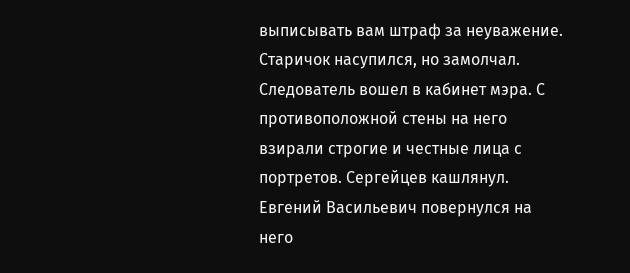выписывать вам штраф за неуважение.
Старичок насупился, но замолчал. Следователь вошел в кабинет мэра. С противоположной стены на него взирали строгие и честные лица с портретов. Сергейцев кашлянул. Евгений Васильевич повернулся на него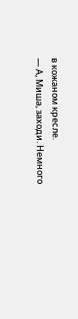в кожаном кресле.
— А, Миша, заходи. Немного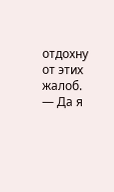отдохну от этих жалоб.
— Да я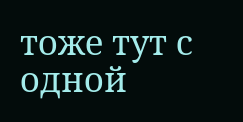тоже тут с одной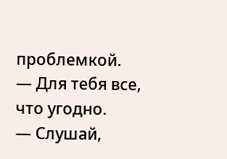проблемкой.
— Для тебя все, что угодно.
— Слушай,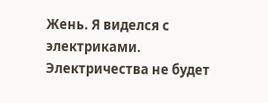Жень. Я виделся с электриками. Электричества не будет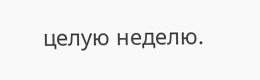целую неделю.